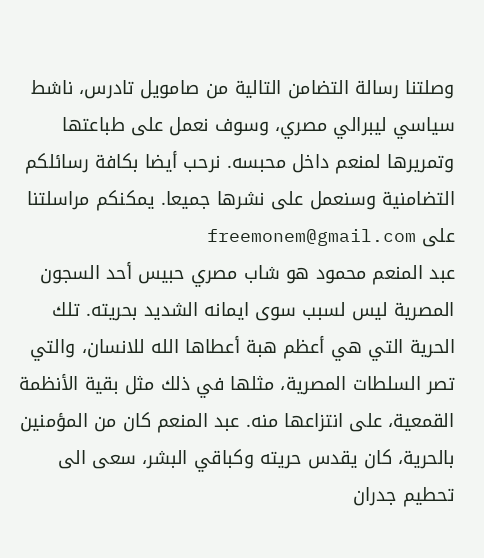وصلتنا رسالة التضامن التالية من صامويل تادرس، ناشط سياسي ليبرالي مصري، وسوف نعمل على طباعتها وتمريرها لمنعم داخل محبسه. نرحب أيضا بكافة رسائلكم التضامنية وسنعمل على نشرها جميعا. يمكنكم مراسلتنا على freemonem@gmail.com
عبد المنعم محمود هو شاب مصري حبيس أحد السجون المصرية ليس لسبب سوى ايمانه الشديد بحريته. تلك الحرية التي هي أعظم هبة أعطاها الله للانسان، والتي تصر السلطات المصرية، مثلها في ذلك مثل بقية الأنظمة القمعية، على انتزاعها منه. عبد المنعم كان من المؤمنين بالحرية، كان يقدس حريته وكباقي البشر، سعى الى تحطيم جدران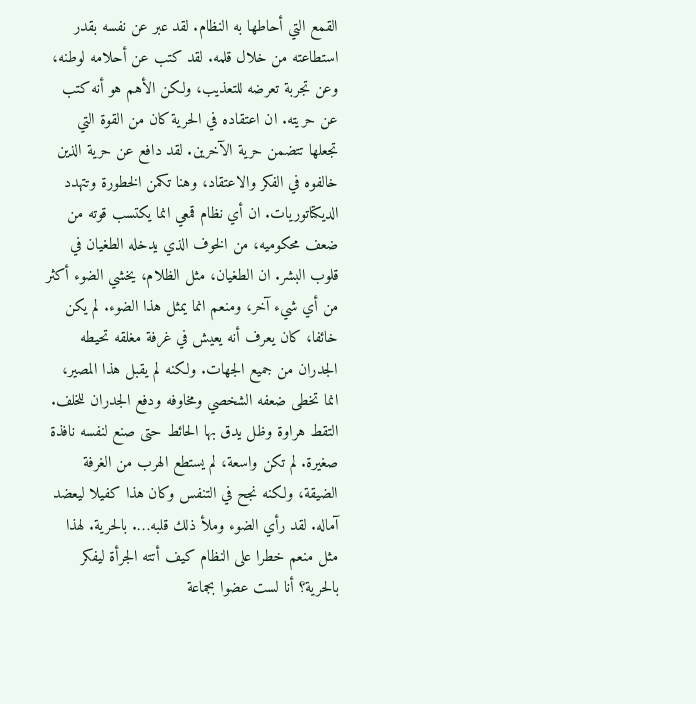القمع التي أحاطها به النظام. لقد عبر عن نفسه بقدر استطاعته من خلال قلمه. لقد كتب عن أحلامه لوطنه، وعن تجربة تعرضه للتعذيب، ولكن الأهم هو أنه كتب عن حريته. ان اعتقاده في الحرية كان من القوة التي تجعلها تتضمن حرية الآخرين. لقد دافع عن حرية الذين خالفوه في الفكر والاعتقاد، وهنا تكمن الخطورة وتتهدد الديكتاتوريات. ان أي نظام قمعي انما يكتسب قوته من ضعف محكوميه، من الخوف الذي يدخله الطغيان في قلوب البشر. ان الطغيان، مثل الظلام، يخشي الضوء أكثر من أي شيء آخر، ومنعم انما يمثل هذا الضوء. لم يكن خائفا، كان يعرف أنه يعيش في غرفة مغلقه تحيطه الجدران من جميع الجهات. ولكنه لم يقبل هذا المصير، انما تخطى ضعفه الشخصي ومخاوفه ودفع الجدران للخلف. التقط هراوة وظل يدق بها الحائط حتى صنع لنفسه نافذة صغيرة. لم تكن واسعة، لم يستطع الهرب من الغرفة الضيقة، ولكنه نجح في التنفس وكان هذا كفيلا ليعضد آماله. لقد رأي الضوء وملأ ذلك قلبه…. بالحرية. لهذا مثل منعم خطرا على النظام كيف أتته الجرأة ليفكر بالحرية؟ أنا لست عضوا بجماعة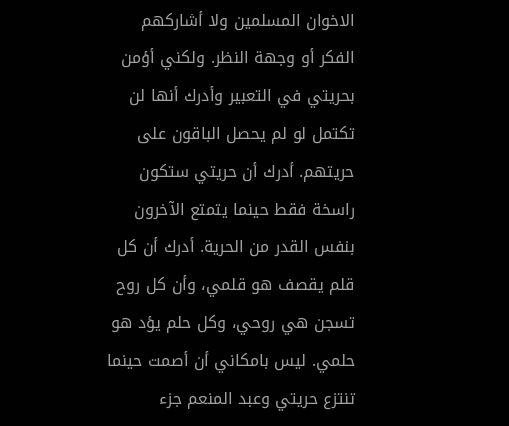الاخوان المسلمين ولا أشاركهم الفكر أو وجهة النظر. ولكني أؤمن بحريتي في التعبير وأدرك أنها لن تكتمل لو لم يحصل الباقون على حريتهم. أدرك أن حريتي ستكون راسخة فقط حينما يتمتع الآخرون بنفس القدر من الحرية. أدرك أن كل قلم يقصف هو قلمي، وأن كل روح تسجن هي روحي، وكل حلم يؤد هو حلمي. ليس بامكاني أن أصمت حينما تنتزع حريتي وعبد المنعم جزء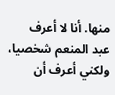منها. أنا لا أعرف عبد المنعم شخصيا، ولكني أعرف أن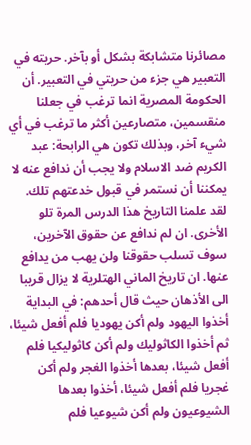مصائرنا متشابكة بشكل أو بآخر. حريته في التعبير هي جزء من حريتي في التعبير. أن الحكومة المصرية انما ترغب في جعلنا منقسمين، متصارعين أكثر ما ترغب في أي شيء آخر، وبذلك تكون هي الرابحة: عبد الكريم ضد الاسلام ولا يجب أن ندافع عنه لا يمكننا أن نستمر في قبول خدعتهم تلك. لقد علمنا التاريخ هذا الدرس المرة تلو الأخرى. ان لم ندافع عن حقوق الآخرين، سوف تسلب حقوقنا ولن يهب من يدافع عنها. ان تاريخ الماني الهتلرية لا يزال قريبا الى الأذهان حيث قال أحدهم: في البداية أخذوا اليهود ولم أكن يهوديا فلم أفعل شيئا، ثم أخذوا الكاثوليك ولم أكن كاثوليكيا فلم أفعل شيئا، بعدها أخذوا الغجر ولم أكن غجريا فلم أفعل شيئا، أخذوا بعدها الشيوعيون ولم أكن شيوعيا فلم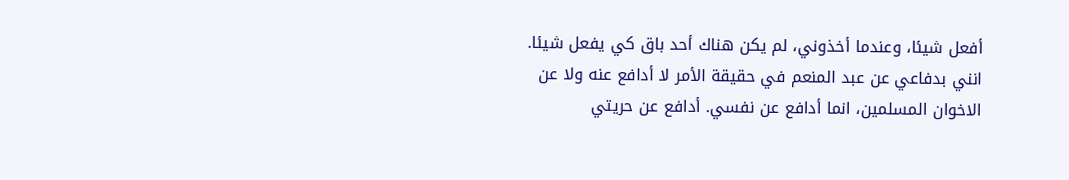أفعل شيئا، وعندما أخذوني، لم يكن هناك أحد باق كي يفعل شيئا. انني بدفاعي عن عبد المنعم في حقيقة الأمر لا أدافع عنه ولا عن الاخوان المسلمين، انما أدافع عن نفسي. أدافع عن حريتي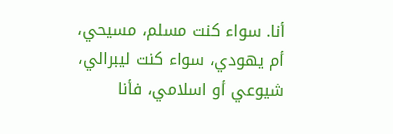أنا. سواء كنت مسلم، مسيحي، أم يهودي، سواء كنت ليبرالي، شيوعي أو اسلامي، فأنا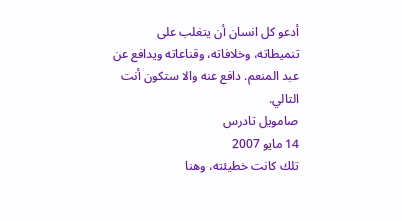أدعو كل انسان أن يتغلب على تنميطاته، وخلافاته، وقناعاته ويدافع عن عبد المنعم. دافع عنه والا ستكون أنت التالي.
صامويل تادرس
14 مايو 2007
تلك كانت خطيئته، وهنا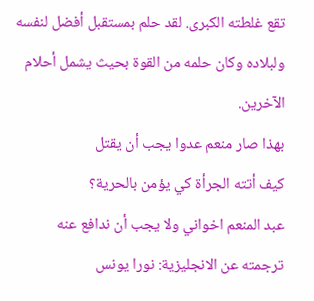تقع غلطته الكبرى. لقد حلم بمستقبل أفضل لنفسه ولبلاده وكان حلمه من القوة بحيث يشمل أحلام الآخرين.
بهذا صار منعم عدوا يجب أن يقتل
كيف أتته الجرأة كي يؤمن بالحرية؟
عبد المنعم اخواني ولا يجب أن ندافع عنه
ترجمته عن الانجليزية: نورا يونس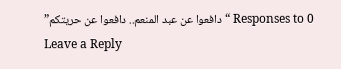0 Responses to “دافعوا عن عبد المنعم.. دافعوا عن حريتكم”
Leave a Reply